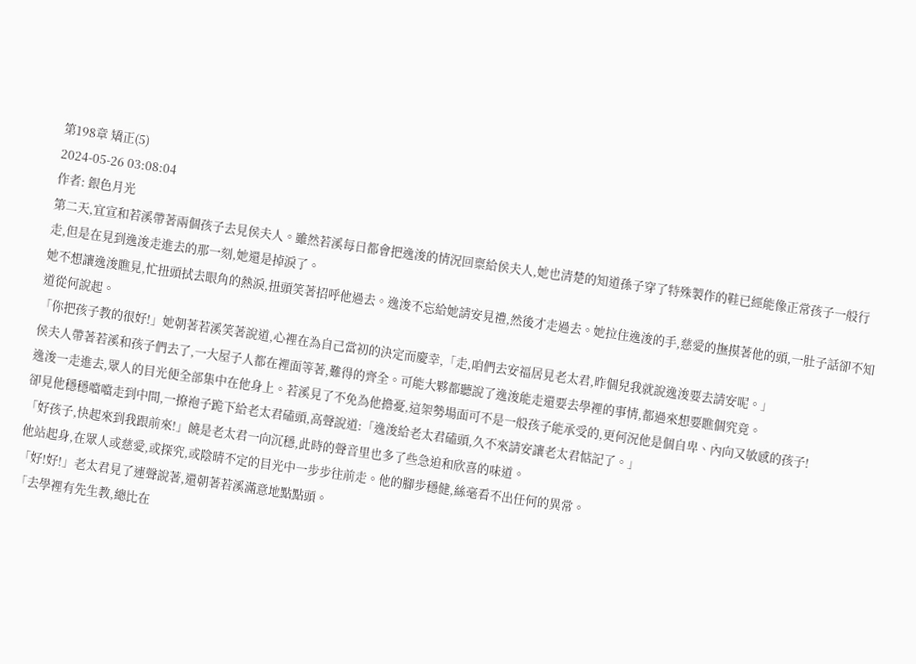第198章 矯正(5)
2024-05-26 03:08:04
作者: 銀色月光
第二天,宜宣和若溪帶著兩個孩子去見侯夫人。雖然若溪每日都會把逸浚的情況回稟給侯夫人,她也清楚的知道孫子穿了特殊製作的鞋已經能像正常孩子一般行走,但是在見到逸浚走進去的那一刻,她還是掉淚了。
她不想讓逸浚瞧見,忙扭頭拭去眼角的熱淚,扭頭笑著招呼他過去。逸浚不忘給她請安見禮,然後才走過去。她拉住逸浚的手,慈愛的撫摸著他的頭,一肚子話卻不知道從何說起。
「你把孩子教的很好!」她朝著若溪笑著說道,心裡在為自己當初的決定而慶幸,「走,咱們去安福居見老太君,昨個兒我就說逸浚要去請安呢。」
侯夫人帶著若溪和孩子們去了,一大屋子人都在裡面等著,難得的齊全。可能大夥都聽說了逸浚能走還要去學裡的事情,都過來想要瞧個究竟。
逸浚一走進去,眾人的目光便全部集中在他身上。若溪見了不免為他擔憂,這架勢場面可不是一般孩子能承受的,更何況他是個自卑、內向又敏感的孩子!
卻見他穩穩噹噹走到中間,一撩袍子跪下給老太君磕頭,高聲說道:「逸浚給老太君磕頭,久不來請安讓老太君惦記了。」
「好孩子,快起來到我跟前來!」饒是老太君一向沉穩,此時的聲音里也多了些急迫和欣喜的味道。
他站起身,在眾人或慈愛,或探究,或陰晴不定的目光中一步步往前走。他的腳步穩健,絲毫看不出任何的異常。
「好!好!」老太君見了連聲說著,還朝著若溪滿意地點點頭。
「去學裡有先生教,總比在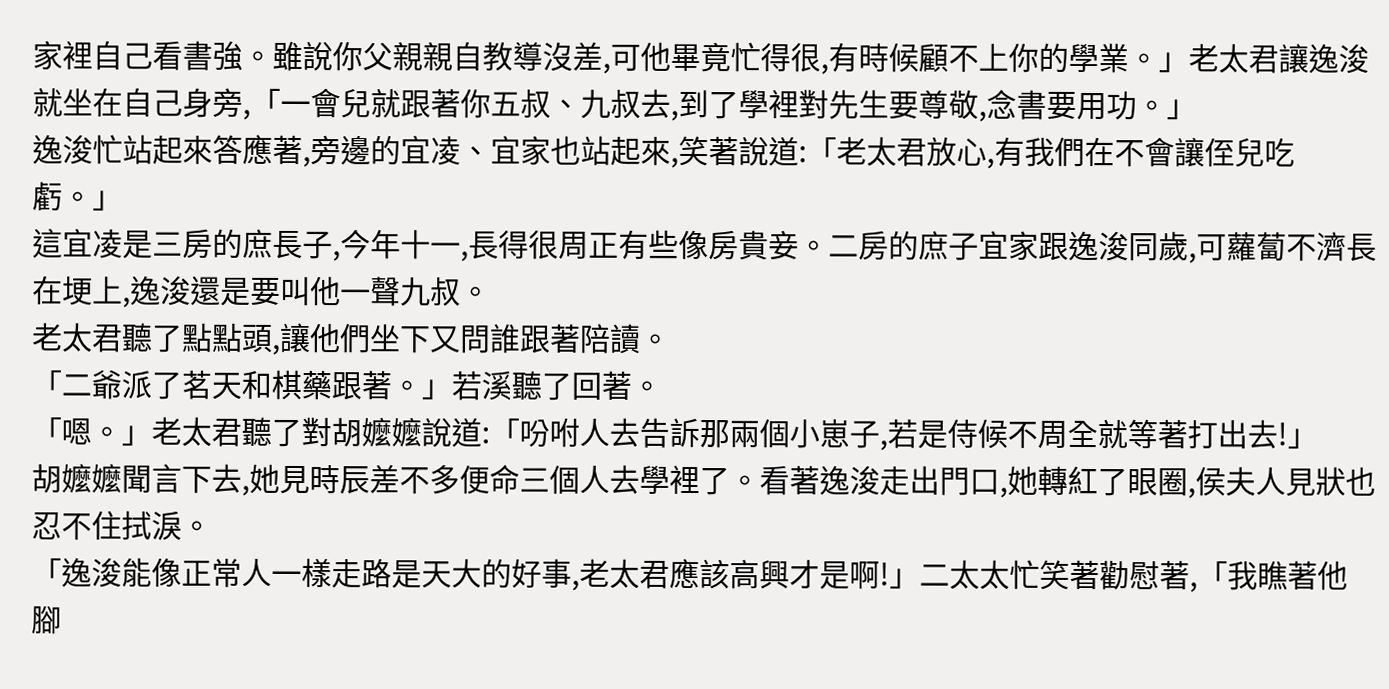家裡自己看書強。雖說你父親親自教導沒差,可他畢竟忙得很,有時候顧不上你的學業。」老太君讓逸浚就坐在自己身旁,「一會兒就跟著你五叔、九叔去,到了學裡對先生要尊敬,念書要用功。」
逸浚忙站起來答應著,旁邊的宜凌、宜家也站起來,笑著說道:「老太君放心,有我們在不會讓侄兒吃虧。」
這宜凌是三房的庶長子,今年十一,長得很周正有些像房貴妾。二房的庶子宜家跟逸浚同歲,可蘿蔔不濟長在埂上,逸浚還是要叫他一聲九叔。
老太君聽了點點頭,讓他們坐下又問誰跟著陪讀。
「二爺派了茗天和棋藥跟著。」若溪聽了回著。
「嗯。」老太君聽了對胡嬤嬤說道:「吩咐人去告訴那兩個小崽子,若是侍候不周全就等著打出去!」
胡嬤嬤聞言下去,她見時辰差不多便命三個人去學裡了。看著逸浚走出門口,她轉紅了眼圈,侯夫人見狀也忍不住拭淚。
「逸浚能像正常人一樣走路是天大的好事,老太君應該高興才是啊!」二太太忙笑著勸慰著,「我瞧著他腳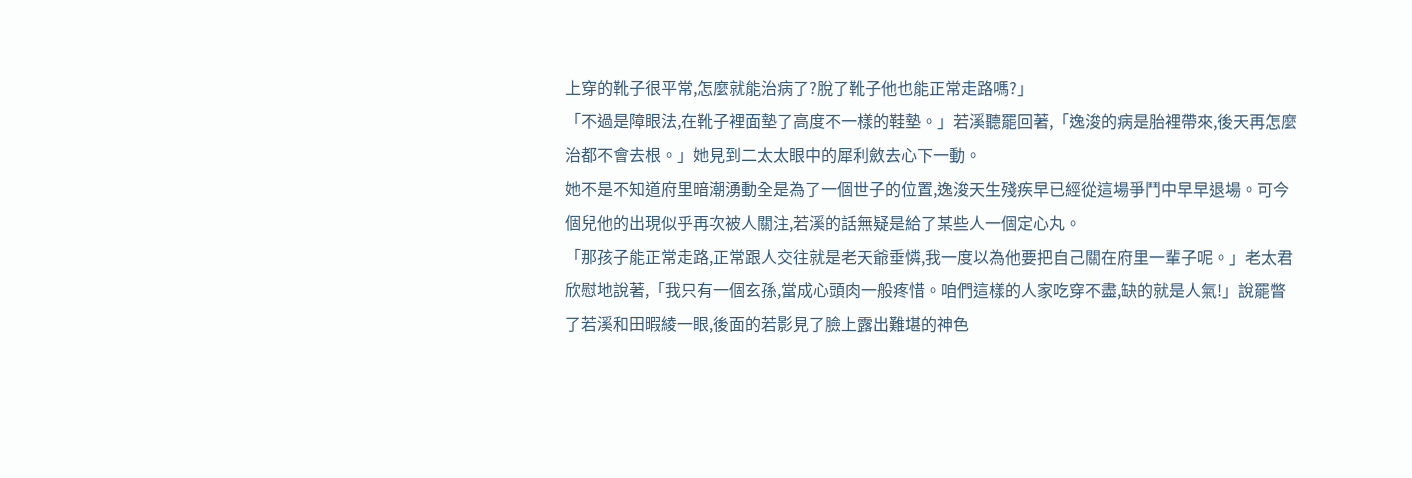上穿的靴子很平常,怎麼就能治病了?脫了靴子他也能正常走路嗎?」
「不過是障眼法,在靴子裡面墊了高度不一樣的鞋墊。」若溪聽罷回著,「逸浚的病是胎裡帶來,後天再怎麼治都不會去根。」她見到二太太眼中的犀利斂去心下一動。
她不是不知道府里暗潮湧動全是為了一個世子的位置,逸浚天生殘疾早已經從這場爭鬥中早早退場。可今個兒他的出現似乎再次被人關注,若溪的話無疑是給了某些人一個定心丸。
「那孩子能正常走路,正常跟人交往就是老天爺垂憐,我一度以為他要把自己關在府里一輩子呢。」老太君欣慰地說著,「我只有一個玄孫,當成心頭肉一般疼惜。咱們這樣的人家吃穿不盡,缺的就是人氣!」說罷瞥了若溪和田暇綾一眼,後面的若影見了臉上露出難堪的神色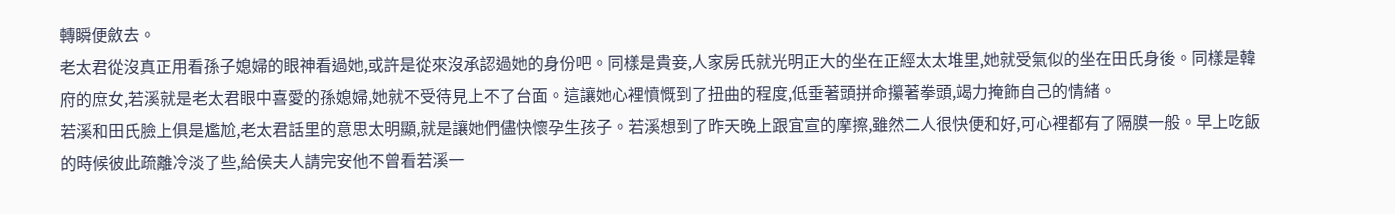轉瞬便斂去。
老太君從沒真正用看孫子媳婦的眼神看過她,或許是從來沒承認過她的身份吧。同樣是貴妾,人家房氏就光明正大的坐在正經太太堆里,她就受氣似的坐在田氏身後。同樣是韓府的庶女,若溪就是老太君眼中喜愛的孫媳婦,她就不受待見上不了台面。這讓她心裡憤慨到了扭曲的程度,低垂著頭拼命攥著拳頭,竭力掩飾自己的情緒。
若溪和田氏臉上俱是尷尬,老太君話里的意思太明顯,就是讓她們儘快懷孕生孩子。若溪想到了昨天晚上跟宜宣的摩擦,雖然二人很快便和好,可心裡都有了隔膜一般。早上吃飯的時候彼此疏離冷淡了些,給侯夫人請完安他不曾看若溪一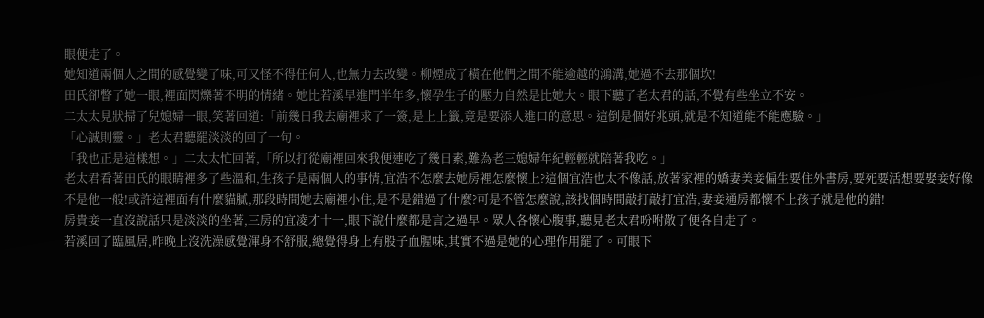眼便走了。
她知道兩個人之間的感覺變了味,可又怪不得任何人,也無力去改變。柳煙成了橫在他們之間不能逾越的鴻溝,她過不去那個坎!
田氏卻瞥了她一眼,裡面閃爍著不明的情緒。她比若溪早進門半年多,懷孕生子的壓力自然是比她大。眼下聽了老太君的話,不覺有些坐立不安。
二太太見狀掃了兒媳婦一眼,笑著回道:「前幾日我去廟裡求了一簽,是上上籤,竟是要添人進口的意思。這倒是個好兆頭,就是不知道能不能應驗。」
「心誠則靈。」老太君聽罷淡淡的回了一句。
「我也正是這樣想。」二太太忙回著,「所以打從廟裡回來我便連吃了幾日素,難為老三媳婦年紀輕輕就陪著我吃。」
老太君看著田氏的眼睛裡多了些溫和,生孩子是兩個人的事情,宜浩不怎麼去她房裡怎麼懷上?這個宜浩也太不像話,放著家裡的嬌妻美妾偏生要住外書房,要死要活想要娶妾好像不是他一般!或許這裡面有什麼貓膩,那段時間她去廟裡小住,是不是錯過了什麼?可是不管怎麼說,該找個時間敲打敲打宜浩,妻妾通房都懷不上孩子就是他的錯!
房貴妾一直沒說話只是淡淡的坐著,三房的宜凌才十一,眼下說什麼都是言之過早。眾人各懷心腹事,聽見老太君吩咐散了便各自走了。
若溪回了臨風居,昨晚上沒洗澡感覺渾身不舒服,總覺得身上有股子血腥味,其實不過是她的心理作用罷了。可眼下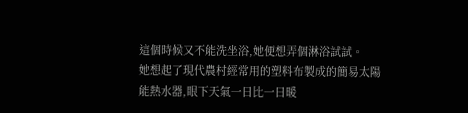這個時候又不能洗坐浴,她便想弄個淋浴試試。
她想起了現代農村經常用的塑料布製成的簡易太陽能熱水器,眼下天氣一日比一日暖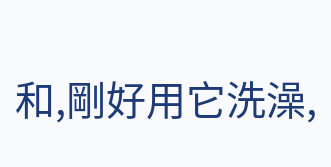和,剛好用它洗澡,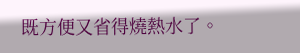既方便又省得燒熱水了。